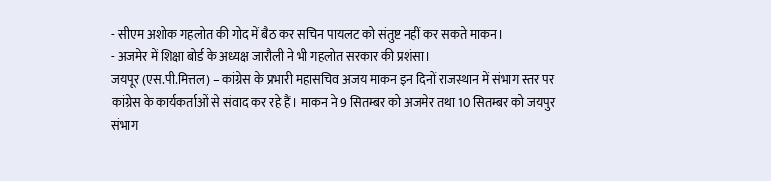- सीएम अशोक गहलोत की गोद में बैठ कर सचिन पायलट को संतुष्ट नहीं कर सकते माकन।
- अजमेर में शिक्षा बोर्ड के अध्यक्ष जारौली ने भी गहलोत सरकार की प्रशंसा।
जयपूर (एस.पी.मित्तल) – कांग्रेस के प्रभारी महासचिव अजय माकन इन दिनों राजस्थान में संभाग स्तर पर कांग्रेस के कार्यकर्ताओं से संवाद कर रहे हैं। माकन ने 9 सितम्बर को अजमेर तथा 10 सितम्बर को जयपुर संभाग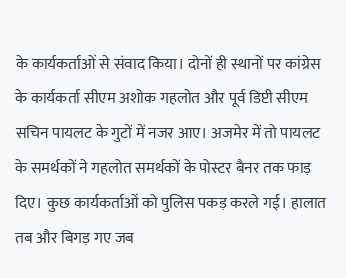के कार्यकर्ताओं से संवाद किया। दोनों ही स्थानों पर कांग्रेस के कार्यकर्ता सीएम अशोक गहलोत और पूर्व डिप्टी सीएम सचिन पायलट के गुटों में नजर आए। अजमेर में तो पायलट के समर्थकों ने गहलोत समर्थकों के पोस्टर बैनर तक फाड़ दिए। कुछ कार्यकर्ताओं को पुलिस पकड़ करले गई। हालात तब और बिगड़ गए जब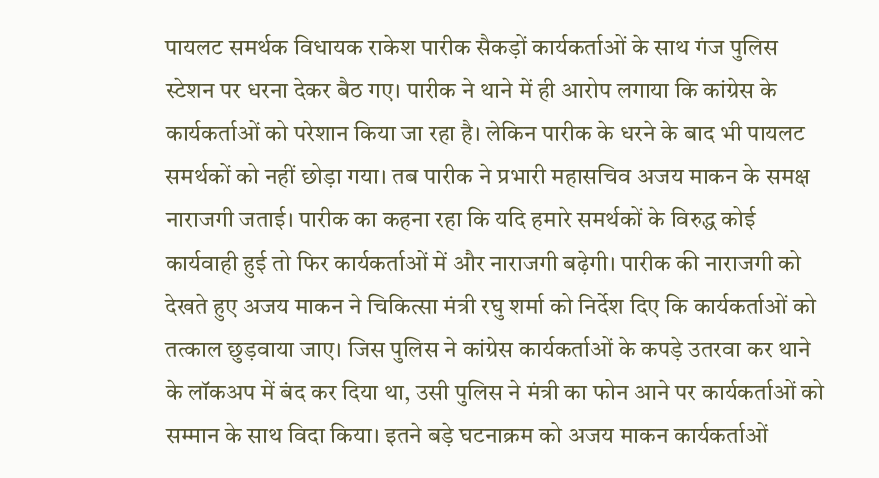पायलट समर्थक विधायक राकेश पारीक सैकड़ों कार्यकर्ताओं के साथ गंज पुलिस स्टेशन पर धरना देकर बैठ गए। पारीक ने थाने में ही आरोप लगाया कि कांग्रेस के कार्यकर्ताओं को परेशान किया जा रहा है। लेकिन पारीक के धरने के बाद भी पायलट समर्थकों को नहीं छोड़ा गया। तब पारीक ने प्रभारी महासचिव अजय माकन के समक्ष नाराजगी जताई। पारीक का कहना रहा कि यदि हमारे समर्थकों के विरुद्ध कोई कार्यवाही हुई तो फिर कार्यकर्ताओं में और नाराजगी बढ़ेगी। पारीक की नाराजगी को देखते हुए अजय माकन ने चिकित्सा मंत्री रघु शर्मा को निर्देश दिए कि कार्यकर्ताओं को तत्काल छुड़वाया जाए। जिस पुलिस ने कांग्रेस कार्यकर्ताओं के कपड़े उतरवा कर थाने के लॉकअप में बंद कर दिया था, उसी पुलिस ने मंत्री का फोन आने पर कार्यकर्ताओं को सम्मान के साथ विदा किया। इतने बड़े घटनाक्रम को अजय माकन कार्यकर्ताओं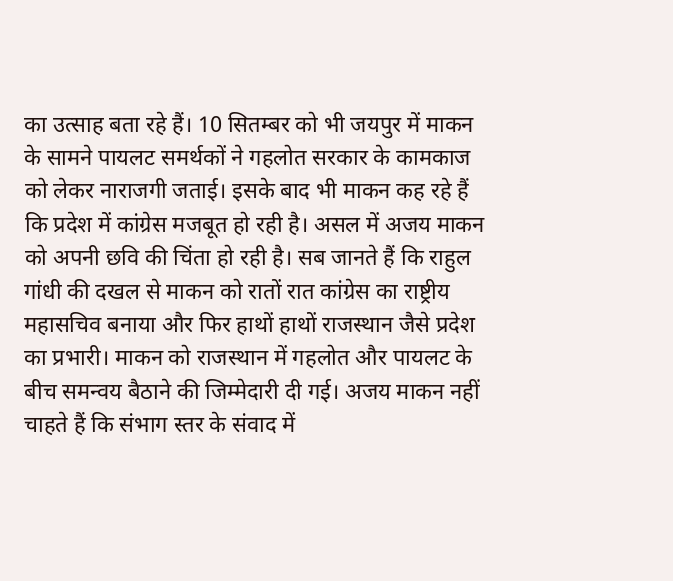का उत्साह बता रहे हैं। 10 सितम्बर को भी जयपुर में माकन के सामने पायलट समर्थकों ने गहलोत सरकार के कामकाज को लेकर नाराजगी जताई। इसके बाद भी माकन कह रहे हैं कि प्रदेश में कांग्रेस मजबूत हो रही है। असल में अजय माकन को अपनी छवि की चिंता हो रही है। सब जानते हैं कि राहुल गांधी की दखल से माकन को रातों रात कांग्रेस का राष्ट्रीय महासचिव बनाया और फिर हाथों हाथों राजस्थान जैसे प्रदेश का प्रभारी। माकन को राजस्थान में गहलोत और पायलट के बीच समन्वय बैठाने की जिम्मेदारी दी गई। अजय माकन नहीं चाहते हैं कि संभाग स्तर के संवाद में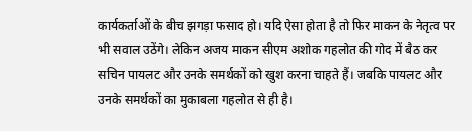कार्यकर्ताओं के बीच झगड़ा फसाद हो। यदि ऐसा होता है तो फिर माकन के नेतृत्व पर भी सवाल उठेंगे। लेकिन अजय माकन सीएम अशोक गहलोत की गोद में बैठ कर सचिन पायलट और उनके समर्थकों को खुश करना चाहते हैं। जबकि पायलट और उनके समर्थकों का मुकाबला गहलोत से ही है।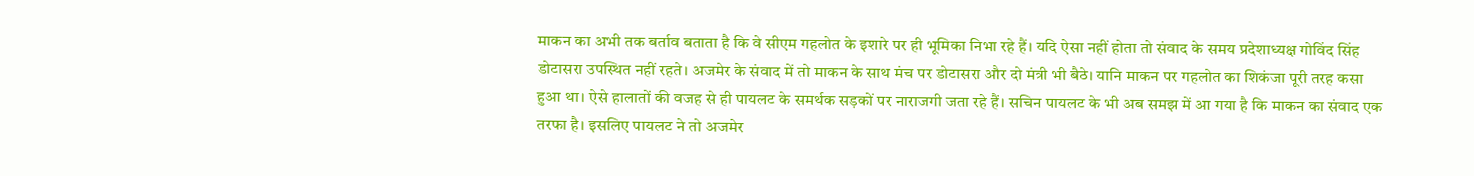माकन का अभी तक बर्ताव बताता है कि वे सीएम गहलोत के इशारे पर ही भूमिका निभा रहे हैं। यदि ऐसा नहीं होता तो संवाद के समय प्रदेशाध्यक्ष गोविंद सिंह डोटासरा उपस्थित नहीं रहते। अजमेर के संवाद में तो माकन के साथ मंच पर डोटासरा और दो मंत्री भी बैठे। यानि माकन पर गहलोत का शिकंजा पूरी तरह कसा हुआ था। ऐसे हालातों की वजह से ही पायलट के समर्थक सड़कों पर नाराजगी जता रहे हैं। सचिन पायलट के भी अब समझ में आ गया है कि माकन का संवाद एक तरफा है। इसलिए पायलट ने तो अजमेर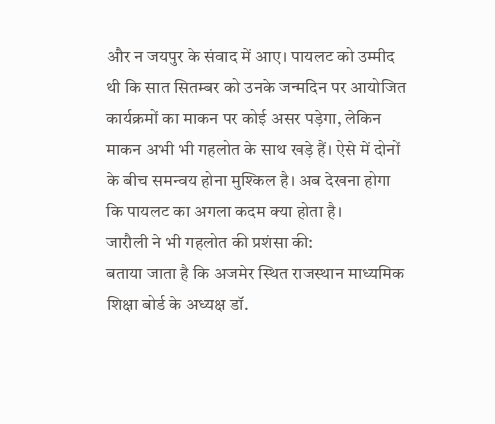और न जयपुर के संवाद में आए। पायलट को उम्मीद थी कि सात सितम्बर को उनके जन्मदिन पर आयोजित कार्यक्रमों का माकन पर कोई असर पड़ेगा, लेकिन माकन अभी भी गहलोत के साथ खड़े हैं। ऐसे में दोनों के बीच समन्वय होना मुश्किल है। अब देखना होगा कि पायलट का अगला कदम क्या होता है।
जारौली ने भी गहलोत की प्रशंसा की:
बताया जाता है कि अजमेर स्थित राजस्थान माध्यमिक शिक्षा बोर्ड के अध्यक्ष डॉ.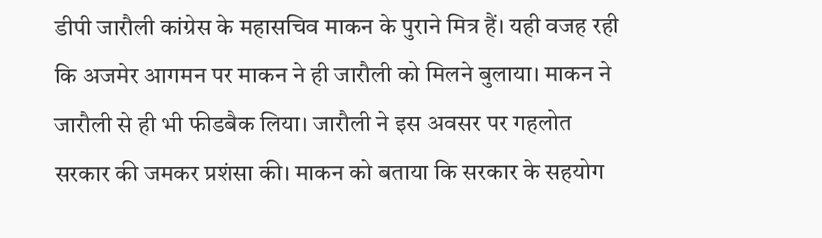डीपी जारौली कांग्रेस के महासचिव माकन के पुराने मित्र हैं। यही वजह रही कि अजमेर आगमन पर माकन ने ही जारौली को मिलने बुलाया। माकन ने जारौली से ही भी फीडबैक लिया। जारौली ने इस अवसर पर गहलोत सरकार की जमकर प्रशंसा की। माकन को बताया कि सरकार के सहयोग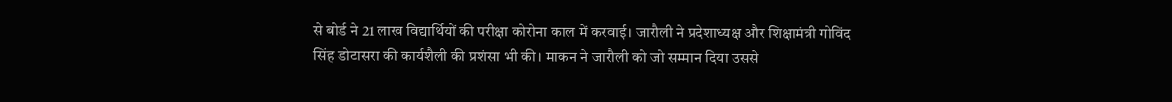से बोर्ड ने 21 लाख विद्यार्थियों की परीक्षा कोरोना काल में करवाई। जारौली ने प्रदेशाध्यक्ष और शिक्षामंत्री गोविंद सिंह डोटासरा की कार्यशैली की प्रशंसा भी की। माकन ने जारौली को जो सम्मान दिया उससे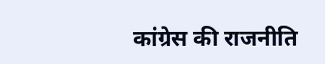कांग्रेस की राजनीति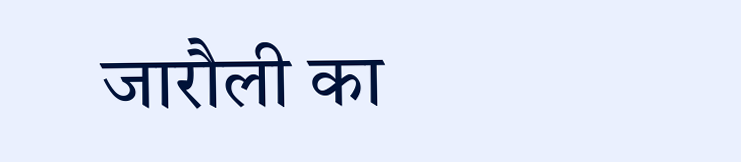जारौली का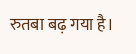रुतबा बढ़ गया है।